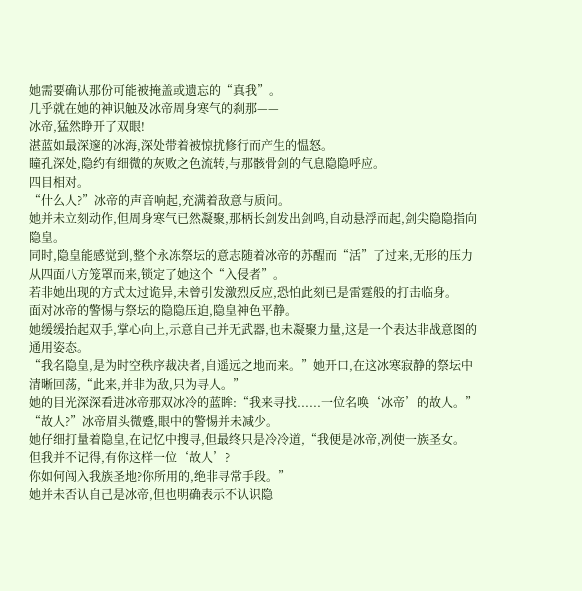她需要确认那份可能被掩盖或遗忘的“真我”。
几乎就在她的神识触及冰帝周身寒气的刹那——
冰帝,猛然睁开了双眼!
湛蓝如最深邃的冰海,深处带着被惊扰修行而产生的愠怒。
瞳孔深处,隐约有细微的灰败之色流转,与那骸骨剑的气息隐隐呼应。
四目相对。
“什么人?”冰帝的声音响起,充满着敌意与质问。
她并未立刻动作,但周身寒气已然凝聚,那柄长剑发出剑鸣,自动悬浮而起,剑尖隐隐指向隐皇。
同时,隐皇能感觉到,整个永冻祭坛的意志随着冰帝的苏醒而“活”了过来,无形的压力从四面八方笼罩而来,锁定了她这个“入侵者”。
若非她出现的方式太过诡异,未曾引发激烈反应,恐怕此刻已是雷霆般的打击临身。
面对冰帝的警惕与祭坛的隐隐压迫,隐皇神色平静。
她缓缓抬起双手,掌心向上,示意自己并无武器,也未凝聚力量,这是一个表达非战意图的通用姿态。
“我名隐皇,是为时空秩序裁决者,自遥远之地而来。”她开口,在这冰寒寂静的祭坛中清晰回荡,“此来,并非为敌,只为寻人。”
她的目光深深看进冰帝那双冰冷的蓝眸:“我来寻找......一位名唤‘冰帝’的故人。”
“故人?”冰帝眉头微蹙,眼中的警惕并未减少。
她仔细打量着隐皇,在记忆中搜寻,但最终只是冷冷道,“我便是冰帝,冽使一族圣女。
但我并不记得,有你这样一位‘故人’?
你如何闯入我族圣地?你所用的,绝非寻常手段。”
她并未否认自己是冰帝,但也明确表示不认识隐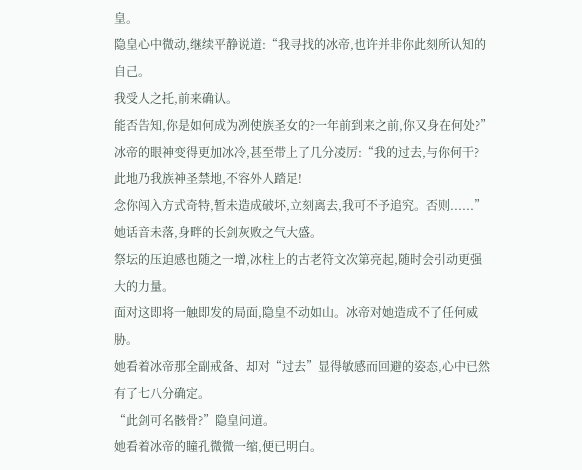皇。
隐皇心中微动,继续平静说道:“我寻找的冰帝,也许并非你此刻所认知的自己。
我受人之托,前来确认。
能否告知,你是如何成为冽使族圣女的?一年前到来之前,你又身在何处?”
冰帝的眼神变得更加冰冷,甚至带上了几分凌厉:“我的过去,与你何干?
此地乃我族神圣禁地,不容外人踏足!
念你闯入方式奇特,暂未造成破坏,立刻离去,我可不予追究。否则......”
她话音未落,身畔的长剑灰败之气大盛。
祭坛的压迫感也随之一增,冰柱上的古老符文次第亮起,随时会引动更强大的力量。
面对这即将一触即发的局面,隐皇不动如山。冰帝对她造成不了任何威胁。
她看着冰帝那全副戒备、却对“过去”显得敏感而回避的姿态,心中已然有了七八分确定。
“此剑可名骸骨?”隐皇问道。
她看着冰帝的瞳孔微微一缩,便已明白。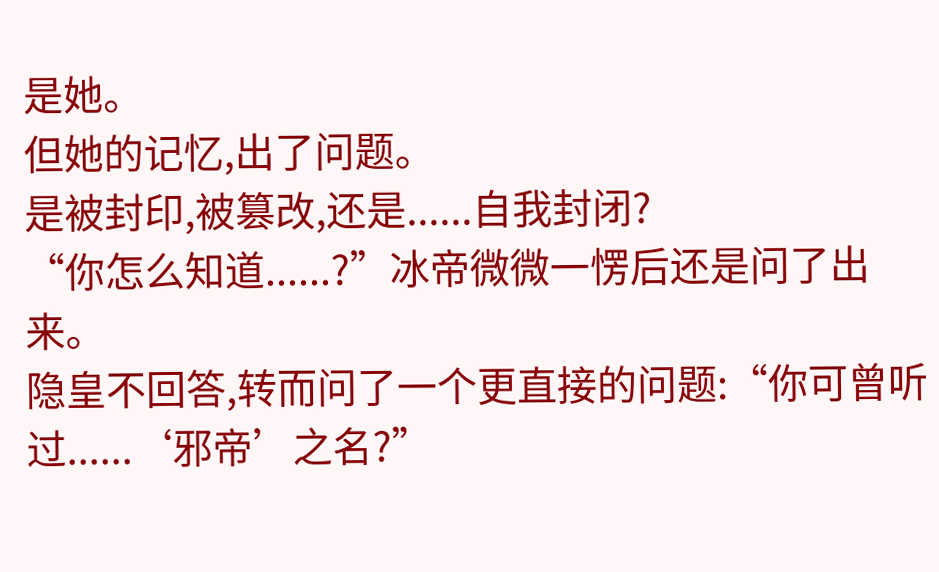是她。
但她的记忆,出了问题。
是被封印,被篡改,还是......自我封闭?
“你怎么知道......?”冰帝微微一愣后还是问了出来。
隐皇不回答,转而问了一个更直接的问题:“你可曾听过......‘邪帝’之名?”